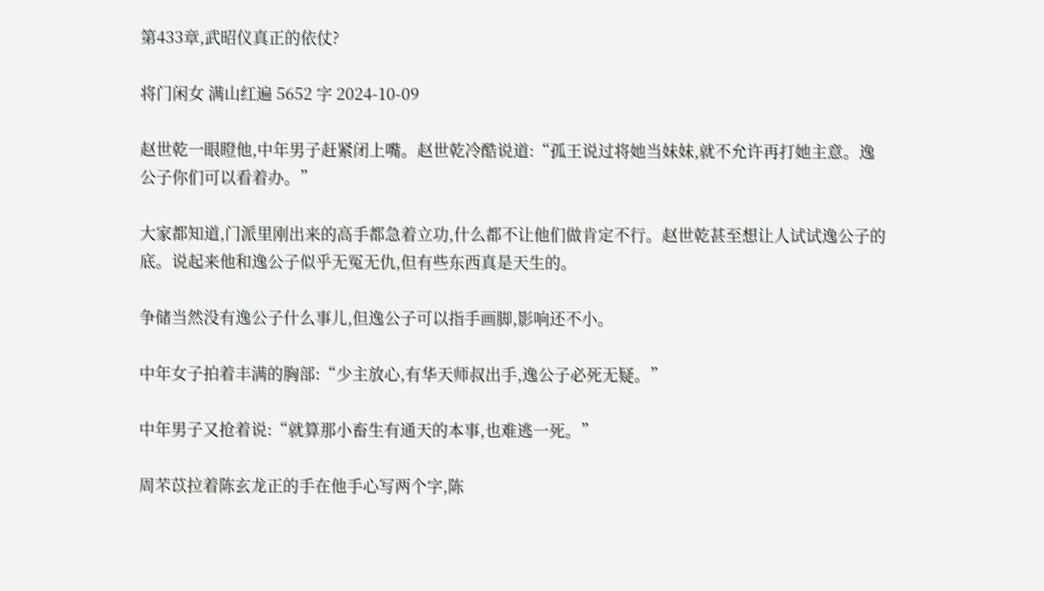第433章,武昭仪真正的依仗?

将门闲女 满山红遍 5652 字 2024-10-09

赵世乾一眼瞪他,中年男子赶紧闭上嘴。赵世乾冷酷说道:“孤王说过将她当妹妹,就不允许再打她主意。逸公子你们可以看着办。”

大家都知道,门派里刚出来的高手都急着立功,什么都不让他们做肯定不行。赵世乾甚至想让人试试逸公子的底。说起来他和逸公子似乎无冤无仇,但有些东西真是天生的。

争储当然没有逸公子什么事儿,但逸公子可以指手画脚,影响还不小。

中年女子拍着丰满的胸部:“少主放心,有华天师叔出手,逸公子必死无疑。”

中年男子又抢着说:“就算那小畜生有通天的本事,也难逃一死。”

周芣苡拉着陈玄龙正的手在他手心写两个字,陈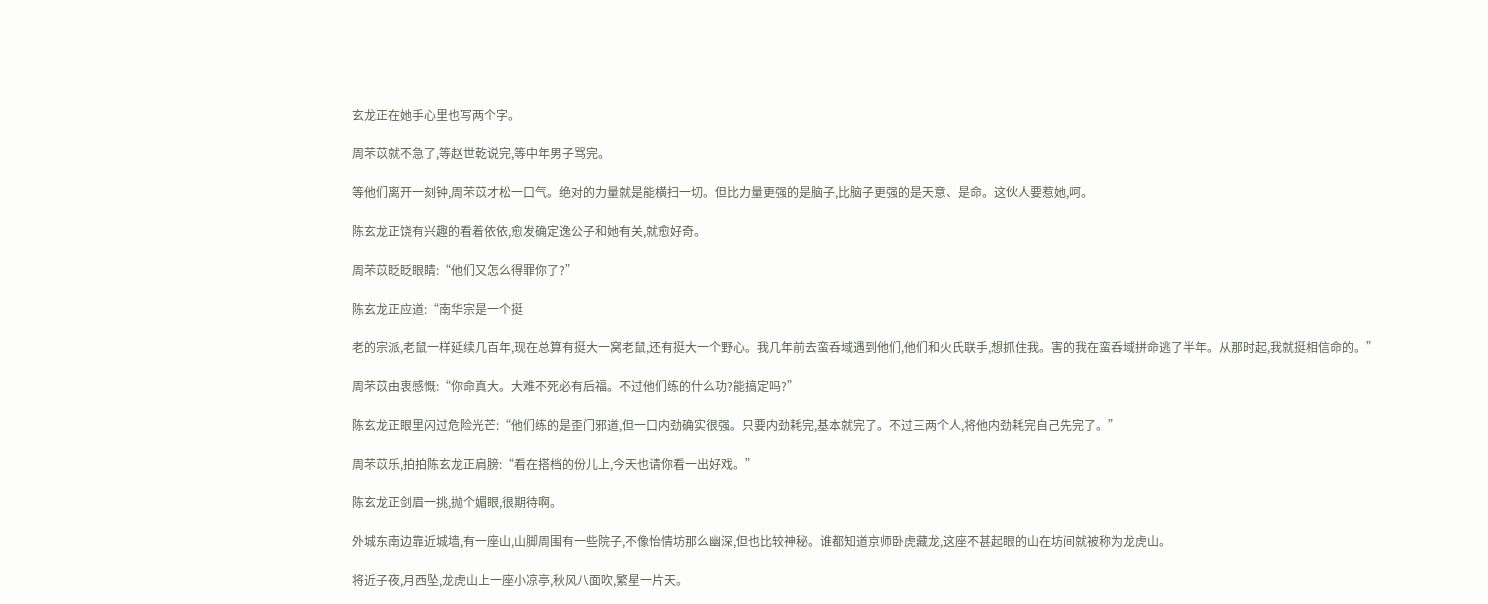玄龙正在她手心里也写两个字。

周芣苡就不急了,等赵世乾说完,等中年男子骂完。

等他们离开一刻钟,周芣苡才松一口气。绝对的力量就是能横扫一切。但比力量更强的是脑子,比脑子更强的是天意、是命。这伙人要惹她,呵。

陈玄龙正饶有兴趣的看着依依,愈发确定逸公子和她有关,就愈好奇。

周芣苡眨眨眼睛:“他们又怎么得罪你了?”

陈玄龙正应道:“南华宗是一个挺

老的宗派,老鼠一样延续几百年,现在总算有挺大一窝老鼠,还有挺大一个野心。我几年前去蛮呑域遇到他们,他们和火氏联手,想抓住我。害的我在蛮呑域拼命逃了半年。从那时起,我就挺相信命的。”

周芣苡由衷感慨:“你命真大。大难不死必有后福。不过他们练的什么功?能搞定吗?”

陈玄龙正眼里闪过危险光芒:“他们练的是歪门邪道,但一口内劲确实很强。只要内劲耗完,基本就完了。不过三两个人,将他内劲耗完自己先完了。”

周芣苡乐,拍拍陈玄龙正肩膀:“看在搭档的份儿上,今天也请你看一出好戏。”

陈玄龙正剑眉一挑,抛个媚眼,很期待啊。

外城东南边靠近城墙,有一座山,山脚周围有一些院子,不像怡情坊那么幽深,但也比较神秘。谁都知道京师卧虎藏龙,这座不甚起眼的山在坊间就被称为龙虎山。

将近子夜,月西坠,龙虎山上一座小凉亭,秋风八面吹,繁星一片天。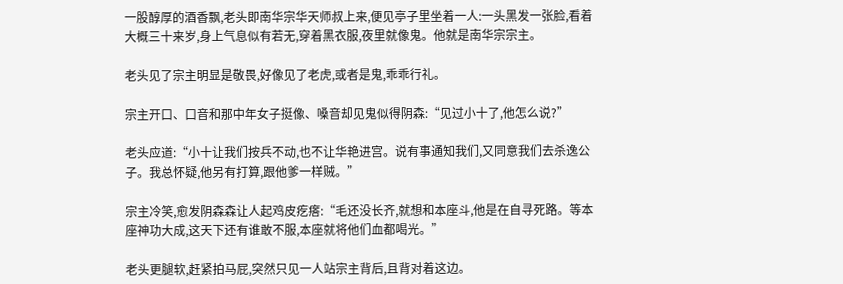一股醇厚的酒香飘,老头即南华宗华天师叔上来,便见亭子里坐着一人:一头黑发一张脸,看着大概三十来岁,身上气息似有若无,穿着黑衣服,夜里就像鬼。他就是南华宗宗主。

老头见了宗主明显是敬畏,好像见了老虎,或者是鬼,乖乖行礼。

宗主开口、口音和那中年女子挺像、嗓音却见鬼似得阴森:“见过小十了,他怎么说?”

老头应道:“小十让我们按兵不动,也不让华艳进宫。说有事通知我们,又同意我们去杀逸公子。我总怀疑,他另有打算,跟他爹一样贼。”

宗主冷笑,愈发阴森森让人起鸡皮疙瘩:“毛还没长齐,就想和本座斗,他是在自寻死路。等本座神功大成,这天下还有谁敢不服,本座就将他们血都喝光。”

老头更腿软,赶紧拍马屁,突然只见一人站宗主背后,且背对着这边。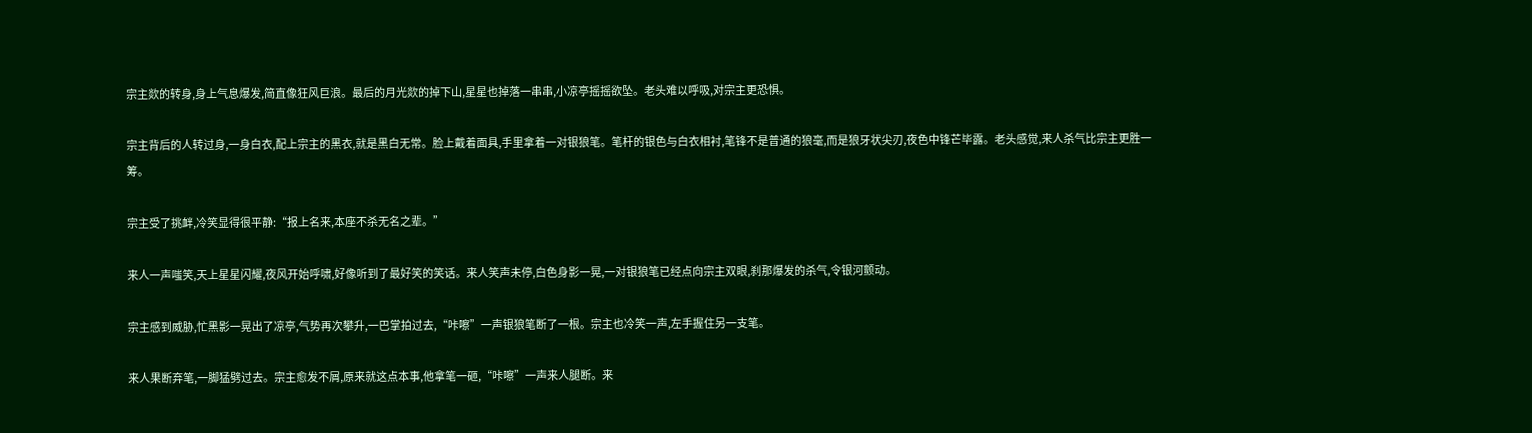宗主欻的转身,身上气息爆发,简直像狂风巨浪。最后的月光欻的掉下山,星星也掉落一串串,小凉亭摇摇欲坠。老头难以呼吸,对宗主更恐惧。

宗主背后的人转过身,一身白衣,配上宗主的黑衣,就是黑白无常。脸上戴着面具,手里拿着一对银狼笔。笔杆的银色与白衣相衬,笔锋不是普通的狼毫,而是狼牙状尖刃,夜色中锋芒毕露。老头感觉,来人杀气比宗主更胜一筹。

宗主受了挑衅,冷笑显得很平静:“报上名来,本座不杀无名之辈。”

来人一声嗤笑,天上星星闪耀,夜风开始呼啸,好像听到了最好笑的笑话。来人笑声未停,白色身影一晃,一对银狼笔已经点向宗主双眼,刹那爆发的杀气,令银河颤动。

宗主感到威胁,忙黑影一晃出了凉亭,气势再次攀升,一巴掌拍过去,“咔嚓”一声银狼笔断了一根。宗主也冷笑一声,左手握住另一支笔。

来人果断弃笔,一脚猛劈过去。宗主愈发不屑,原来就这点本事,他拿笔一砸,“咔嚓”一声来人腿断。来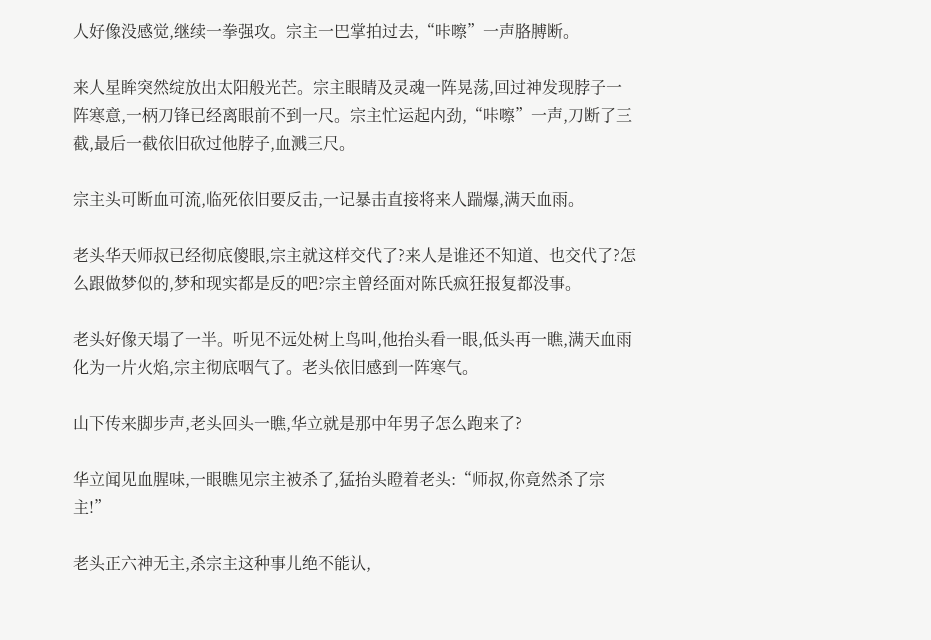人好像没感觉,继续一拳强攻。宗主一巴掌拍过去,“咔嚓”一声胳膊断。

来人星眸突然绽放出太阳般光芒。宗主眼睛及灵魂一阵晃荡,回过神发现脖子一阵寒意,一柄刀锋已经离眼前不到一尺。宗主忙运起内劲,“咔嚓”一声,刀断了三截,最后一截依旧砍过他脖子,血溅三尺。

宗主头可断血可流,临死依旧要反击,一记暴击直接将来人踹爆,满天血雨。

老头华天师叔已经彻底傻眼,宗主就这样交代了?来人是谁还不知道、也交代了?怎么跟做梦似的,梦和现实都是反的吧?宗主曾经面对陈氏疯狂报复都没事。

老头好像天塌了一半。听见不远处树上鸟叫,他抬头看一眼,低头再一瞧,满天血雨化为一片火焰,宗主彻底咽气了。老头依旧感到一阵寒气。

山下传来脚步声,老头回头一瞧,华立就是那中年男子怎么跑来了?

华立闻见血腥味,一眼瞧见宗主被杀了,猛抬头瞪着老头:“师叔,你竟然杀了宗主!”

老头正六神无主,杀宗主这种事儿绝不能认,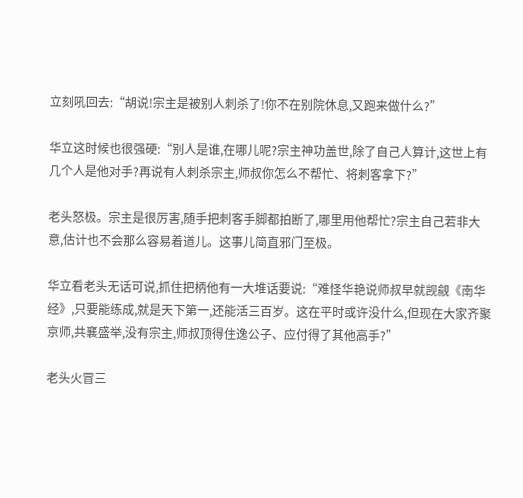立刻吼回去:“胡说!宗主是被别人刺杀了!你不在别院休息,又跑来做什么?”

华立这时候也很强硬:“别人是谁,在哪儿呢?宗主神功盖世,除了自己人算计,这世上有几个人是他对手?再说有人刺杀宗主,师叔你怎么不帮忙、将刺客拿下?”

老头怒极。宗主是很厉害,随手把刺客手脚都拍断了,哪里用他帮忙?宗主自己若非大意,估计也不会那么容易着道儿。这事儿简直邪门至极。

华立看老头无话可说,抓住把柄他有一大堆话要说:“难怪华艳说师叔早就觊觎《南华经》,只要能练成,就是天下第一,还能活三百岁。这在平时或许没什么,但现在大家齐聚京师,共襄盛举,没有宗主,师叔顶得住逸公子、应付得了其他高手?”

老头火冒三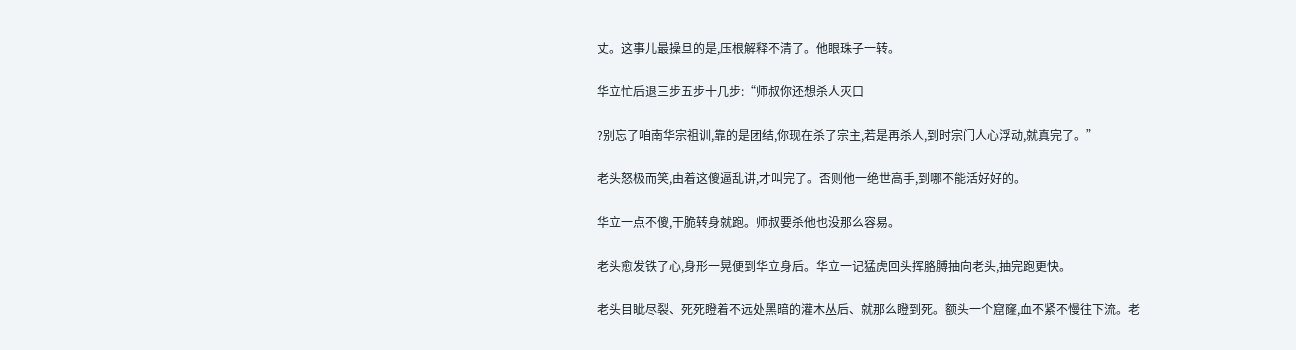丈。这事儿最操旦的是,压根解释不清了。他眼珠子一转。

华立忙后退三步五步十几步:“师叔你还想杀人灭口

?别忘了咱南华宗祖训,靠的是团结,你现在杀了宗主,若是再杀人,到时宗门人心浮动,就真完了。”

老头怒极而笑,由着这傻逼乱讲,才叫完了。否则他一绝世高手,到哪不能活好好的。

华立一点不傻,干脆转身就跑。师叔要杀他也没那么容易。

老头愈发铁了心,身形一晃便到华立身后。华立一记猛虎回头挥胳膊抽向老头,抽完跑更快。

老头目眦尽裂、死死瞪着不远处黑暗的灌木丛后、就那么瞪到死。额头一个窟窿,血不紧不慢往下流。老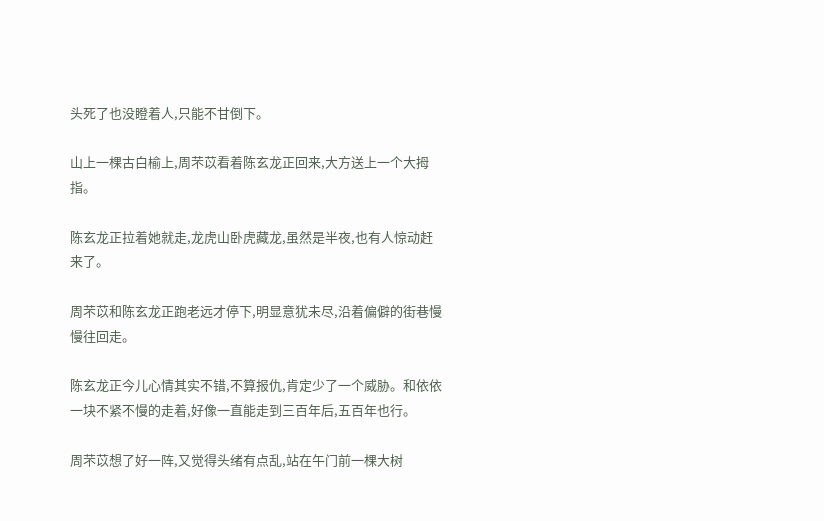头死了也没瞪着人,只能不甘倒下。

山上一棵古白榆上,周芣苡看着陈玄龙正回来,大方送上一个大拇指。

陈玄龙正拉着她就走,龙虎山卧虎藏龙,虽然是半夜,也有人惊动赶来了。

周芣苡和陈玄龙正跑老远才停下,明显意犹未尽,沿着偏僻的街巷慢慢往回走。

陈玄龙正今儿心情其实不错,不算报仇,肯定少了一个威胁。和依依一块不紧不慢的走着,好像一直能走到三百年后,五百年也行。

周芣苡想了好一阵,又觉得头绪有点乱,站在午门前一棵大树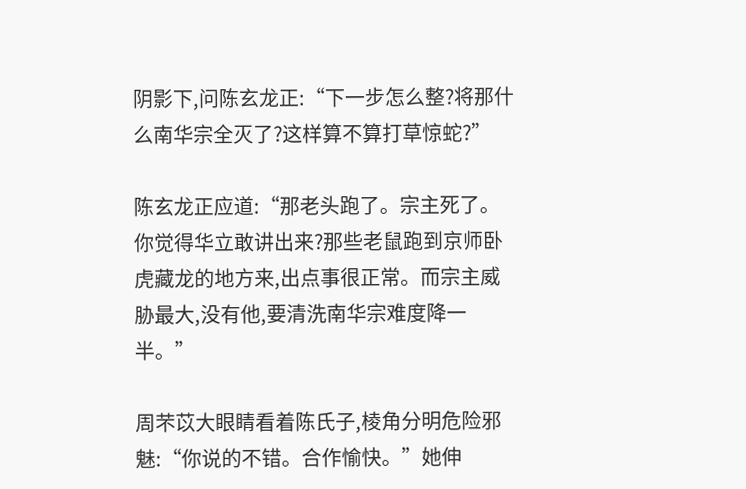阴影下,问陈玄龙正:“下一步怎么整?将那什么南华宗全灭了?这样算不算打草惊蛇?”

陈玄龙正应道:“那老头跑了。宗主死了。你觉得华立敢讲出来?那些老鼠跑到京师卧虎藏龙的地方来,出点事很正常。而宗主威胁最大,没有他,要清洗南华宗难度降一半。”

周芣苡大眼睛看着陈氏子,棱角分明危险邪魅:“你说的不错。合作愉快。”她伸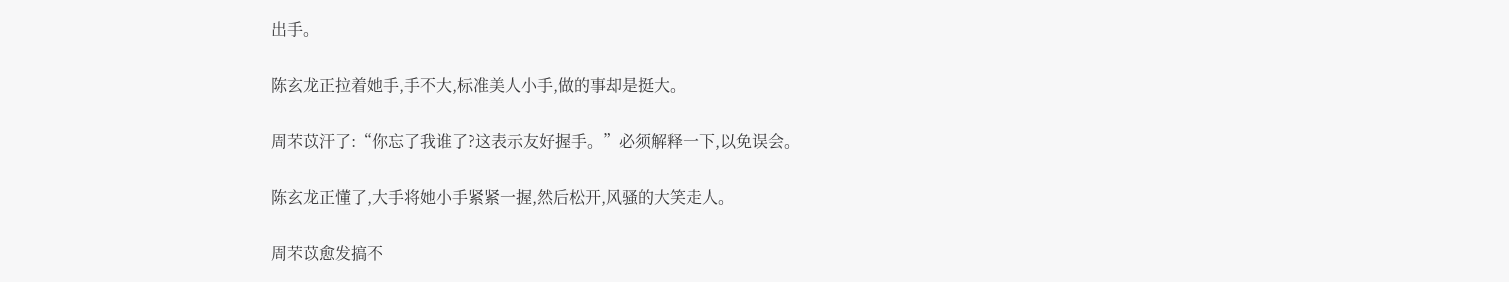出手。

陈玄龙正拉着她手,手不大,标准美人小手,做的事却是挺大。

周芣苡汗了:“你忘了我谁了?这表示友好握手。”必须解释一下,以免误会。

陈玄龙正懂了,大手将她小手紧紧一握,然后松开,风骚的大笑走人。

周芣苡愈发搞不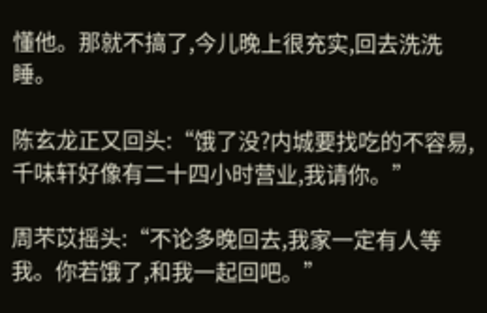懂他。那就不搞了,今儿晚上很充实,回去洗洗睡。

陈玄龙正又回头:“饿了没?内城要找吃的不容易,千味轩好像有二十四小时营业,我请你。”

周芣苡摇头:“不论多晚回去,我家一定有人等我。你若饿了,和我一起回吧。”